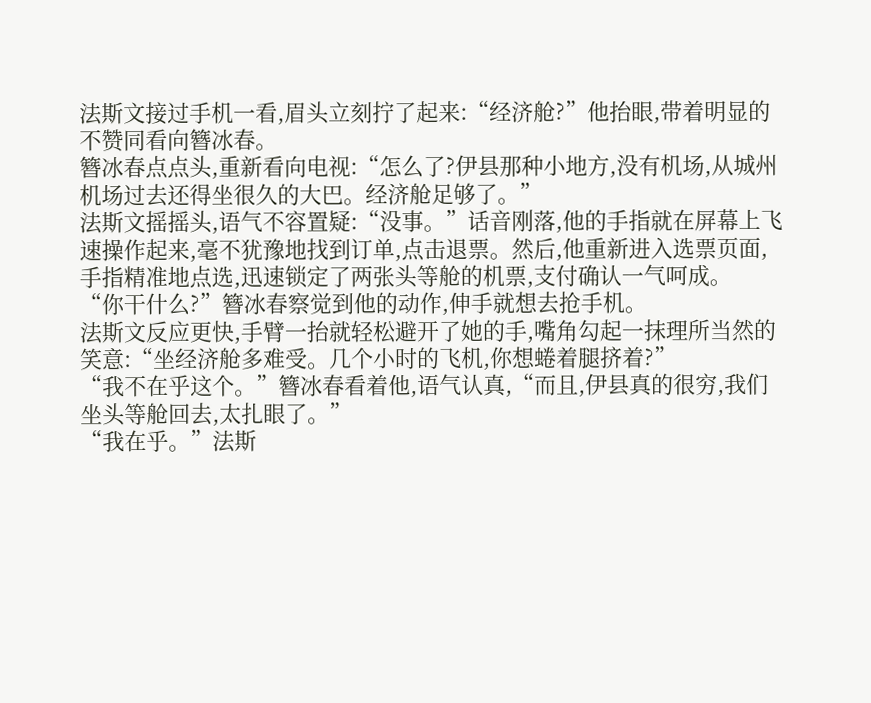法斯文接过手机一看,眉头立刻拧了起来:“经济舱?”他抬眼,带着明显的不赞同看向簪冰春。
簪冰春点点头,重新看向电视:“怎么了?伊县那种小地方,没有机场,从城州机场过去还得坐很久的大巴。经济舱足够了。”
法斯文摇摇头,语气不容置疑:“没事。”话音刚落,他的手指就在屏幕上飞速操作起来,毫不犹豫地找到订单,点击退票。然后,他重新进入选票页面,手指精准地点选,迅速锁定了两张头等舱的机票,支付确认一气呵成。
“你干什么?”簪冰春察觉到他的动作,伸手就想去抢手机。
法斯文反应更快,手臂一抬就轻松避开了她的手,嘴角勾起一抹理所当然的笑意:“坐经济舱多难受。几个小时的飞机,你想蜷着腿挤着?”
“我不在乎这个。”簪冰春看着他,语气认真,“而且,伊县真的很穷,我们坐头等舱回去,太扎眼了。”
“我在乎。”法斯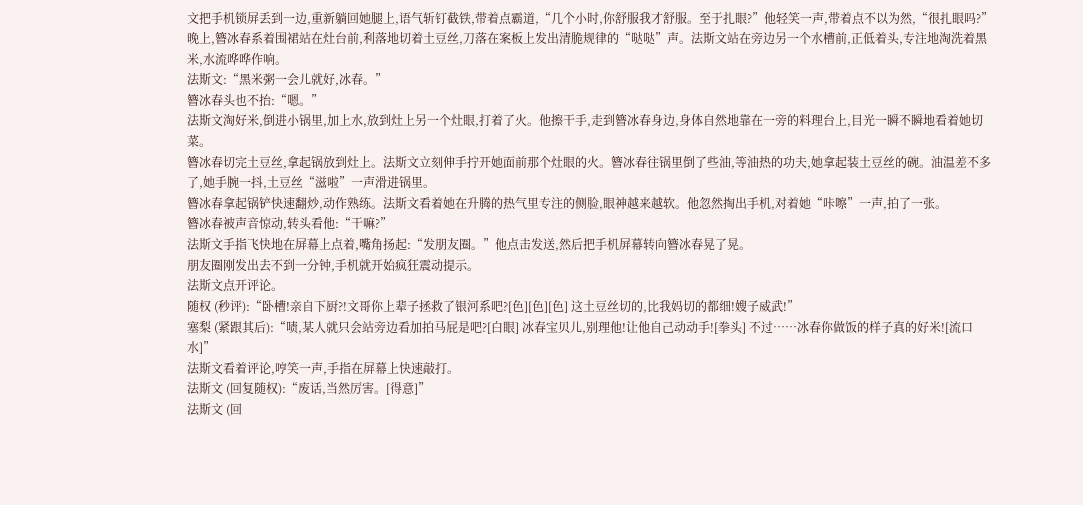文把手机锁屏丢到一边,重新躺回她腿上,语气斩钉截铁,带着点霸道,“几个小时,你舒服我才舒服。至于扎眼?”他轻笑一声,带着点不以为然,“很扎眼吗?”
晚上,簪冰春系着围裙站在灶台前,利落地切着土豆丝,刀落在案板上发出清脆规律的“哒哒”声。法斯文站在旁边另一个水槽前,正低着头,专注地淘洗着黑米,水流哗哗作响。
法斯文:“黑米粥一会儿就好,冰春。”
簪冰春头也不抬:“嗯。”
法斯文淘好米,倒进小锅里,加上水,放到灶上另一个灶眼,打着了火。他擦干手,走到簪冰春身边,身体自然地靠在一旁的料理台上,目光一瞬不瞬地看着她切菜。
簪冰春切完土豆丝,拿起锅放到灶上。法斯文立刻伸手拧开她面前那个灶眼的火。簪冰春往锅里倒了些油,等油热的功夫,她拿起装土豆丝的碗。油温差不多了,她手腕一抖,土豆丝“滋啦”一声滑进锅里。
簪冰春拿起锅铲快速翻炒,动作熟练。法斯文看着她在升腾的热气里专注的侧脸,眼神越来越软。他忽然掏出手机,对着她“咔嚓”一声,拍了一张。
簪冰春被声音惊动,转头看他:“干嘛?”
法斯文手指飞快地在屏幕上点着,嘴角扬起:“发朋友圈。”他点击发送,然后把手机屏幕转向簪冰春晃了晃。
朋友圈刚发出去不到一分钟,手机就开始疯狂震动提示。
法斯文点开评论。
随权 (秒评):“卧槽!亲自下厨?!文哥你上辈子拯救了银河系吧?[色][色][色] 这土豆丝切的,比我妈切的都细!嫂子威武!”
塞梨 (紧跟其后):“啧,某人就只会站旁边看加拍马屁是吧?[白眼] 冰春宝贝儿,别理他!让他自己动动手![拳头] 不过……冰春你做饭的样子真的好米![流口水]”
法斯文看着评论,哼笑一声,手指在屏幕上快速敲打。
法斯文 (回复随权):“废话,当然厉害。[得意]”
法斯文 (回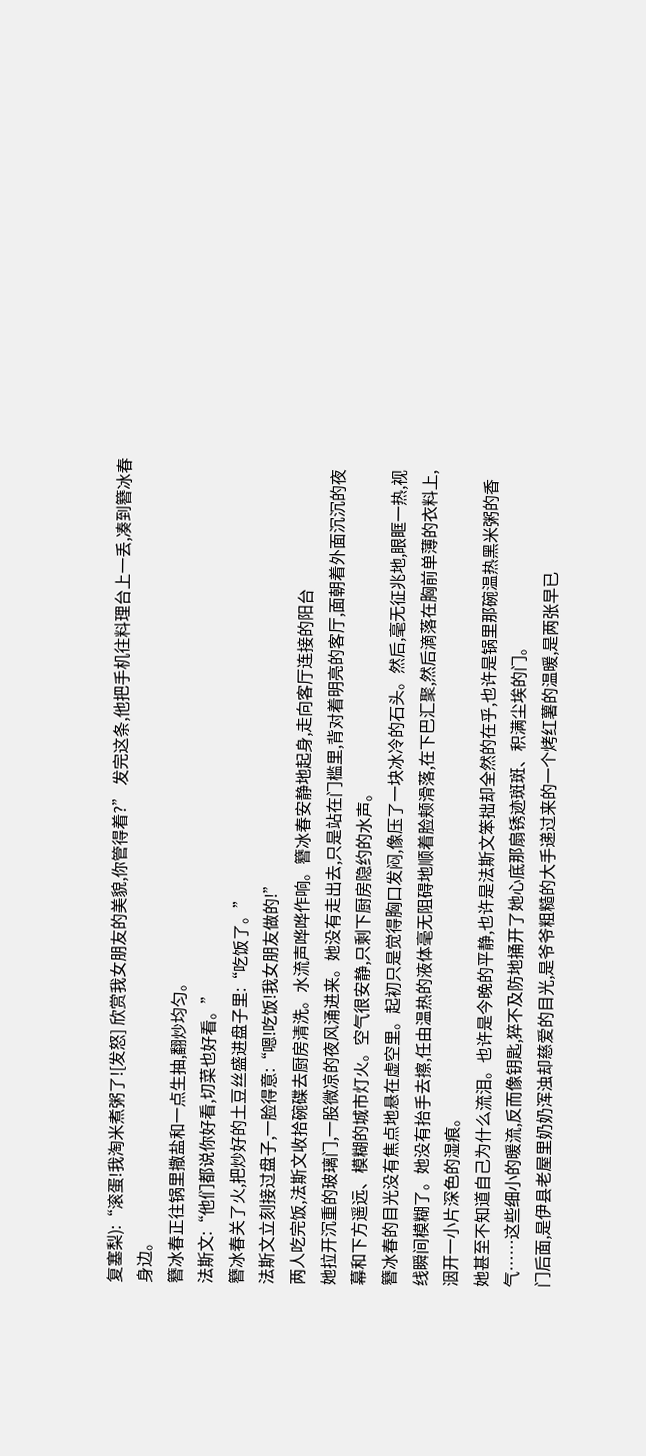复塞梨):“滚蛋!我淘米煮粥了![发怒] 欣赏我女朋友的美貌,你管得着?” 发完这条,他把手机往料理台上一丢,凑到簪冰春身边。
簪冰春正往锅里撒盐和一点生抽,翻炒均匀。
法斯文:“他们都说你好看,切菜也好看。”
簪冰春关了火,把炒好的土豆丝盛进盘子里:“吃饭了。”
法斯文立刻接过盘子,一脸得意:“嗯!吃饭!我女朋友做的!”
两人吃完饭,法斯文收拾碗碟去厨房清洗。水流声哗哗作响。簪冰春安静地起身,走向客厅连接的阳台
她拉开沉重的玻璃门,一股微凉的夜风涌进来。她没有走出去,只是站在门槛里,背对着明亮的客厅,面朝着外面沉沉的夜幕和下方遥远、模糊的城市灯火。空气很安静,只剩下厨房隐约的水声。
簪冰春的目光没有焦点地悬在虚空里。起初只是觉得胸口发闷,像压了一块冰冷的石头。然后,毫无征兆地,眼眶一热,视线瞬间模糊了。她没有抬手去擦,任由温热的液体毫无阻碍地顺着脸颊滑落,在下巴汇聚,然后滴落在胸前单薄的衣料上,洇开一小片深色的湿痕。
她甚至不知道自己为什么流泪。也许是今晚的平静,也许是法斯文笨拙却全然的在乎,也许是锅里那碗温热黑米粥的香气……这些细小的暖流,反而像钥匙,猝不及防地捅开了她心底那扇锈迹斑斑、积满尘埃的门。
门后面,是伊县老屋里奶奶浑浊却慈爱的目光,是爷爷粗糙的大手递过来的一个烤红薯的温暖,是两张早已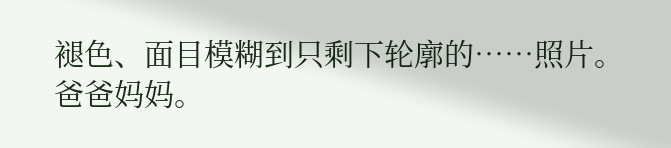褪色、面目模糊到只剩下轮廓的……照片。
爸爸妈妈。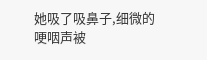她吸了吸鼻子,细微的哽咽声被